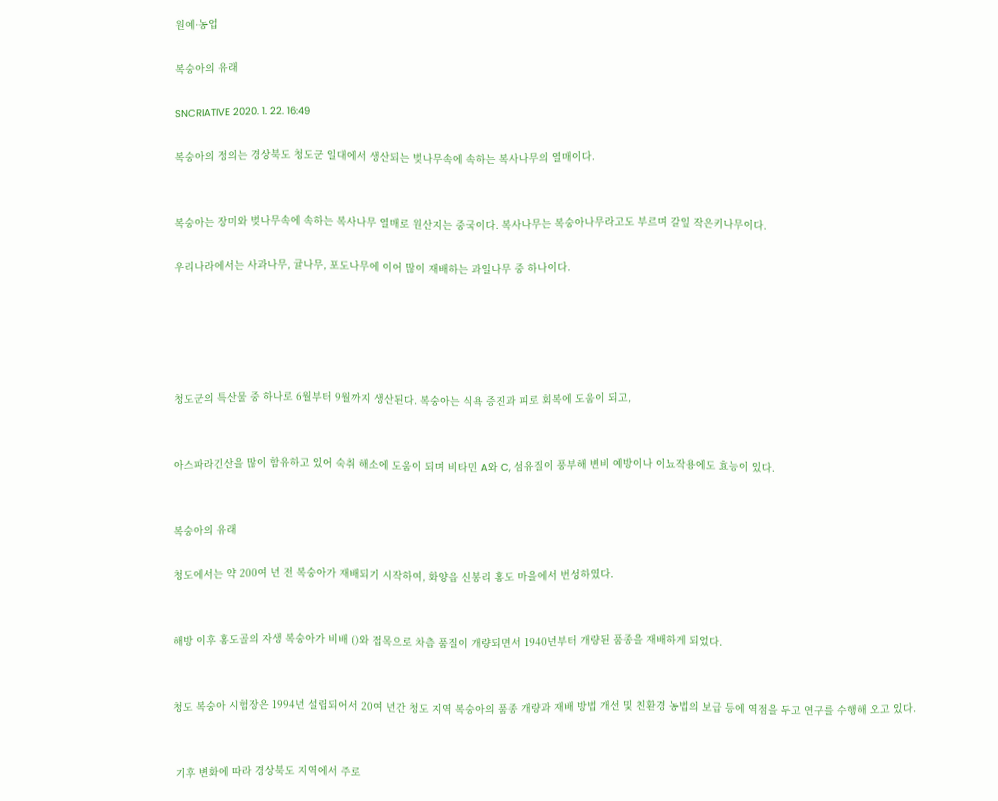원예·농업

복숭아의 유래

SNCRIATIVE 2020. 1. 22. 16:49

복숭아의 정의는 경상북도 청도군 일대에서 생산되는 벚나무속에 속하는 복사나무의 열매이다.


복숭아는 장미와 벚나무속에 속하는 복사나무 열매로 원산지는 중국이다. 복사나무는 복숭아나무라고도 부르며 갈잎 작은키나무이다.

우리나라에서는 사과나무, 귤나무, 포도나무에 이어 많이 재배하는 과일나무 중 하나이다.





청도군의 특산물 중 하나로 6월부터 9월까지 생산된다. 복숭아는 식욕 증진과 피로 회복에 도움이 되고,


아스파라긴산을 많이 함유하고 있어 숙취 해소에 도움이 되며 비타민 A와 C, 섬유질이 풍부해 변비 예방이나 이뇨작용에도 효능이 있다.


복숭아의 유래

청도에서는 약 200여 년 전 복숭아가 재배되기 시작하여, 화양읍 신봉리 홍도 마을에서 번성하였다.


해방 이후 홍도골의 자생 복숭아가 비배 ()와 접목으로 차츰 품질이 개량되면서 1940년부터 개량된 품종을 재배하게 되었다.


청도 복숭아 시험장은 1994년 설립되어서 20여 년간 청도 지역 복숭아의 품종 개량과 재배 방법 개선 및 친환경 농법의 보급 등에 역점을 두고 연구를 수행해 오고 있다.


 기후 변화에 따라 경상북도 지역에서 주로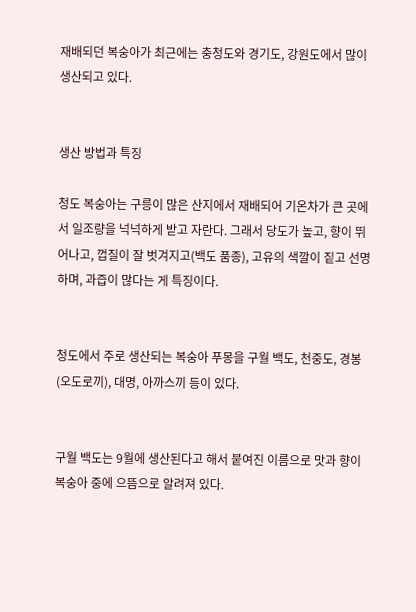재배되던 복숭아가 최근에는 충청도와 경기도, 강원도에서 많이 생산되고 있다.


생산 방법과 특징

청도 복숭아는 구릉이 많은 산지에서 재배되어 기온차가 큰 곳에서 일조량을 넉넉하게 받고 자란다. 그래서 당도가 높고, 향이 뛰어나고, 껍질이 잘 벗겨지고(백도 품종), 고유의 색깔이 짙고 선명하며, 과즙이 많다는 게 특징이다.


청도에서 주로 생산되는 복숭아 푸몽을 구월 백도, 천중도, 경봉(오도로끼), 대명, 아까스끼 등이 있다.


구월 백도는 9월에 생산된다고 해서 붙여진 이름으로 맛과 향이 복숭아 중에 으뜸으로 알려져 있다.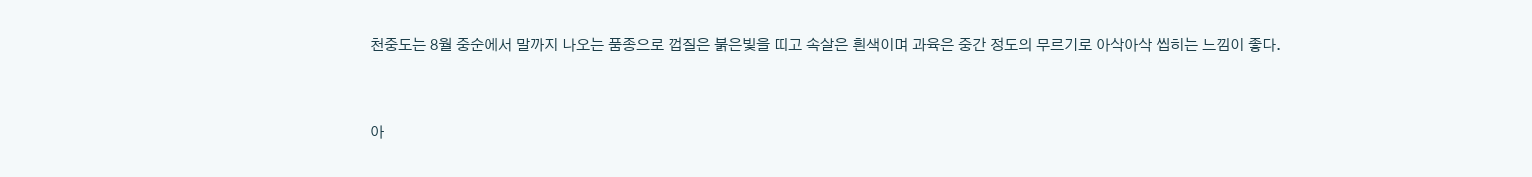천중도는 8월 중순에서 말까지 나오는 품종으로 껍질은 붉은빛을 띠고 속살은 흰색이며 과육은 중간 정도의 무르기로 아삭아삭 씹히는 느낌이 좋다.


아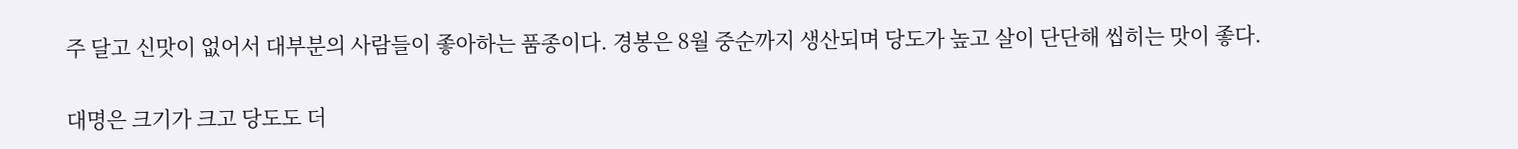주 달고 신맛이 없어서 대부분의 사람들이 좋아하는 품종이다. 경봉은 8월 중순까지 생산되며 당도가 높고 살이 단단해 씹히는 맛이 좋다.


대명은 크기가 크고 당도도 더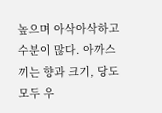높으며 아삭아삭하고 수분이 많다. 아까스끼는 향과 크기, 당도 모두 우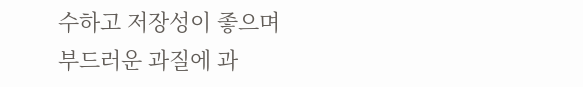수하고 저장성이 좋으며 부드러운 과질에 과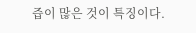즙이 많은 것이 특징이다.